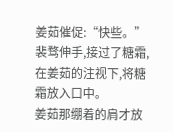姜茹催促:“快些。”
裴骛伸手,接过了糖霜,在姜茹的注视下,将糖霜放入口中。
姜茹那绷着的肩才放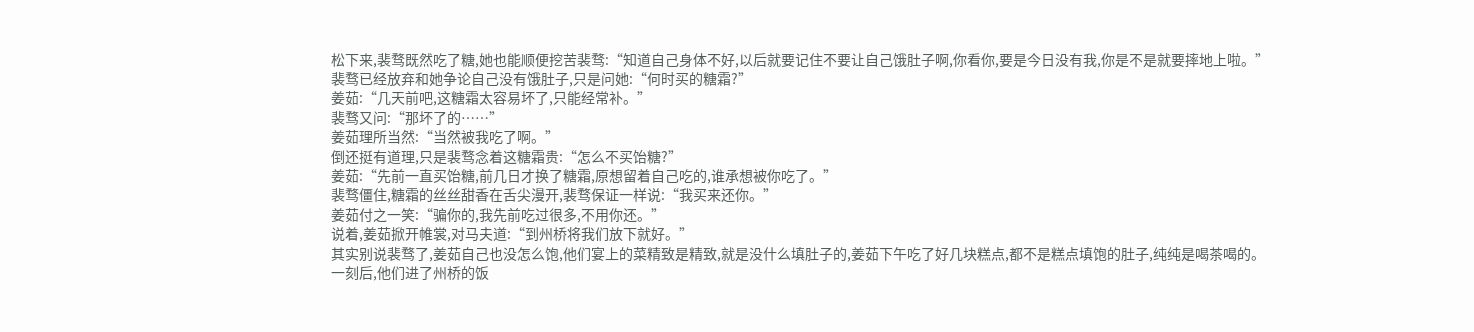松下来,裴骛既然吃了糖,她也能顺便挖苦裴骛:“知道自己身体不好,以后就要记住不要让自己饿肚子啊,你看你,要是今日没有我,你是不是就要摔地上啦。”
裴骛已经放弃和她争论自己没有饿肚子,只是问她:“何时买的糖霜?”
姜茹:“几天前吧,这糖霜太容易坏了,只能经常补。”
裴骛又问:“那坏了的……”
姜茹理所当然:“当然被我吃了啊。”
倒还挺有道理,只是裴骛念着这糖霜贵:“怎么不买饴糖?”
姜茹:“先前一直买饴糖,前几日才换了糖霜,原想留着自己吃的,谁承想被你吃了。”
裴骛僵住,糖霜的丝丝甜香在舌尖漫开,裴骛保证一样说:“我买来还你。”
姜茹付之一笑:“骗你的,我先前吃过很多,不用你还。”
说着,姜茹掀开帷裳,对马夫道:“到州桥将我们放下就好。”
其实别说裴骛了,姜茹自己也没怎么饱,他们宴上的菜精致是精致,就是没什么填肚子的,姜茹下午吃了好几块糕点,都不是糕点填饱的肚子,纯纯是喝茶喝的。
一刻后,他们进了州桥的饭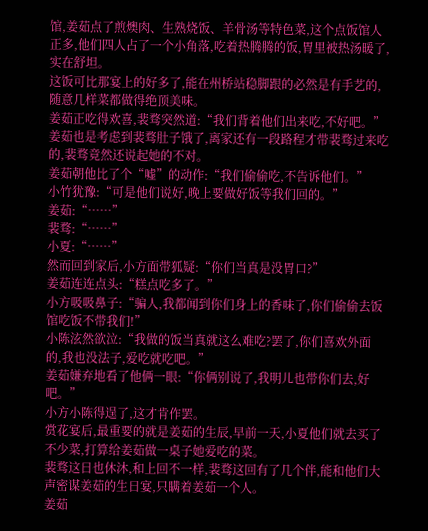馆,姜茹点了煎燠肉、生熟烧饭、羊骨汤等特色菜,这个点饭馆人正多,他们四人占了一个小角落,吃着热腾腾的饭,胃里被热汤暖了,实在舒坦。
这饭可比那宴上的好多了,能在州桥站稳脚跟的必然是有手艺的,随意几样菜都做得绝顶美味。
姜茹正吃得欢喜,裴骛突然道:“我们背着他们出来吃,不好吧。”
姜茹也是考虑到裴骛肚子饿了,离家还有一段路程才带裴骛过来吃的,裴骛竟然还说起她的不对。
姜茹朝他比了个“嘘”的动作:“我们偷偷吃,不告诉他们。”
小竹犹豫:“可是他们说好,晚上要做好饭等我们回的。”
姜茹:“……”
裴骛:“……”
小夏:“……”
然而回到家后,小方面带狐疑:“你们当真是没胃口?”
姜茹连连点头:“糕点吃多了。”
小方吸吸鼻子:“骗人,我都闻到你们身上的香味了,你们偷偷去饭馆吃饭不带我们!”
小陈泫然欲泣:“我做的饭当真就这么难吃?罢了,你们喜欢外面的,我也没法子,爱吃就吃吧。”
姜茹嫌弃地看了他俩一眼:“你俩别说了,我明儿也带你们去,好吧。”
小方小陈得逞了,这才肯作罢。
赏花宴后,最重要的就是姜茹的生辰,早前一天,小夏他们就去买了不少菜,打算给姜茹做一桌子她爱吃的菜。
裴骛这日也休沐,和上回不一样,裴骛这回有了几个伴,能和他们大声密谋姜茹的生日宴,只瞒着姜茹一个人。
姜茹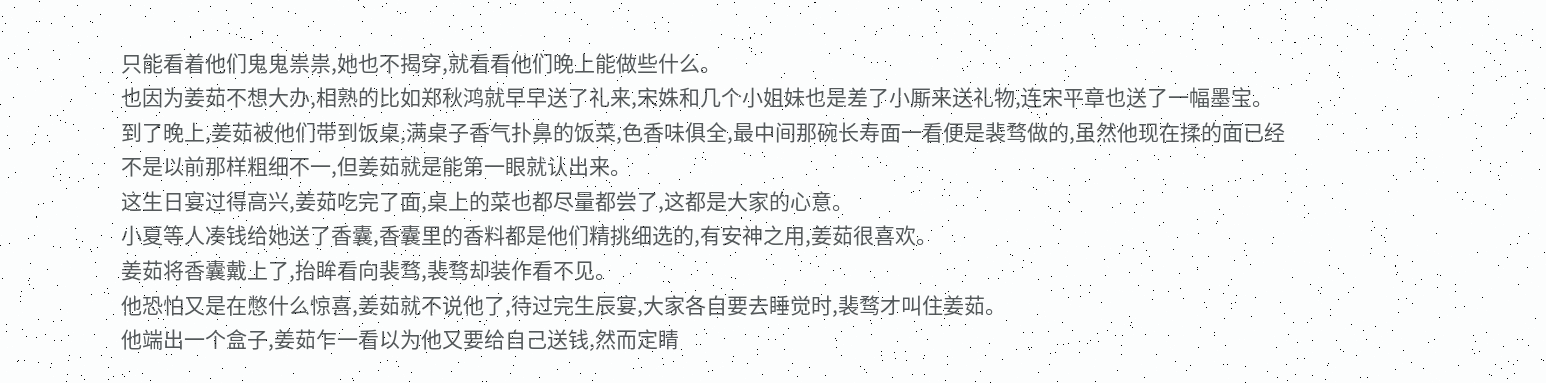只能看着他们鬼鬼祟祟,她也不揭穿,就看看他们晚上能做些什么。
也因为姜茹不想大办,相熟的比如郑秋鸿就早早送了礼来,宋姝和几个小姐妹也是差了小厮来送礼物,连宋平章也送了一幅墨宝。
到了晚上,姜茹被他们带到饭桌,满桌子香气扑鼻的饭菜,色香味俱全,最中间那碗长寿面一看便是裴骛做的,虽然他现在揉的面已经不是以前那样粗细不一,但姜茹就是能第一眼就认出来。
这生日宴过得高兴,姜茹吃完了面,桌上的菜也都尽量都尝了,这都是大家的心意。
小夏等人凑钱给她送了香囊,香囊里的香料都是他们精挑细选的,有安神之用,姜茹很喜欢。
姜茹将香囊戴上了,抬眸看向裴骛,裴骛却装作看不见。
他恐怕又是在憋什么惊喜,姜茹就不说他了,待过完生辰宴,大家各自要去睡觉时,裴骛才叫住姜茹。
他端出一个盒子,姜茹乍一看以为他又要给自己送钱,然而定睛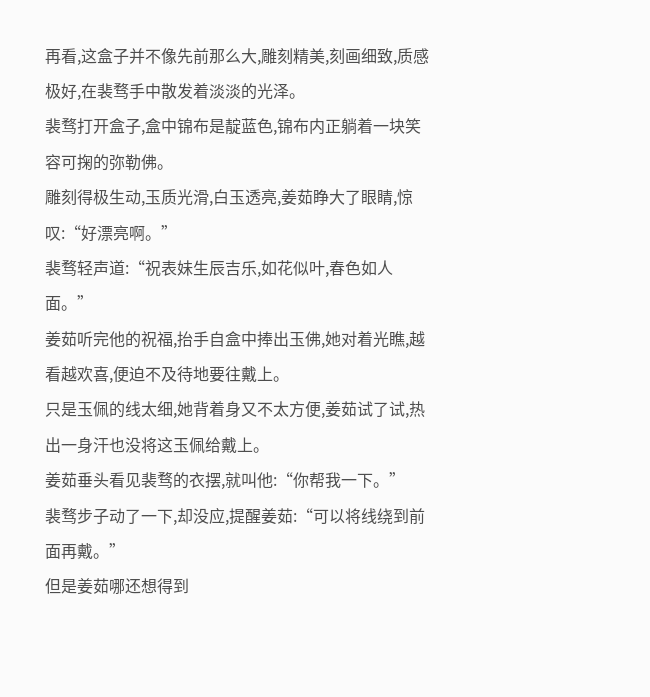再看,这盒子并不像先前那么大,雕刻精美,刻画细致,质感极好,在裴骛手中散发着淡淡的光泽。
裴骛打开盒子,盒中锦布是靛蓝色,锦布内正躺着一块笑容可掬的弥勒佛。
雕刻得极生动,玉质光滑,白玉透亮,姜茹睁大了眼睛,惊叹:“好漂亮啊。”
裴骛轻声道:“祝表妹生辰吉乐,如花似叶,春色如人面。”
姜茹听完他的祝福,抬手自盒中捧出玉佛,她对着光瞧,越看越欢喜,便迫不及待地要往戴上。
只是玉佩的线太细,她背着身又不太方便,姜茹试了试,热出一身汗也没将这玉佩给戴上。
姜茹垂头看见裴骛的衣摆,就叫他:“你帮我一下。”
裴骛步子动了一下,却没应,提醒姜茹:“可以将线绕到前面再戴。”
但是姜茹哪还想得到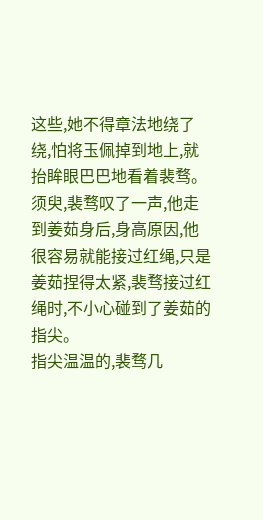这些,她不得章法地绕了绕,怕将玉佩掉到地上,就抬眸眼巴巴地看着裴骛。
须臾,裴骛叹了一声,他走到姜茹身后,身高原因,他很容易就能接过红绳,只是姜茹捏得太紧,裴骛接过红绳时,不小心碰到了姜茹的指尖。
指尖温温的,裴骛几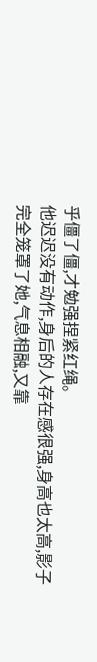乎僵了僵,才勉强捏紧红绳。
他迟迟没有动作,身后的人存在感很强,身高也太高,影子完全笼罩了她,气息相融,又靠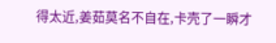得太近,姜茹莫名不自在,卡壳了一瞬才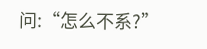问:“怎么不系?”